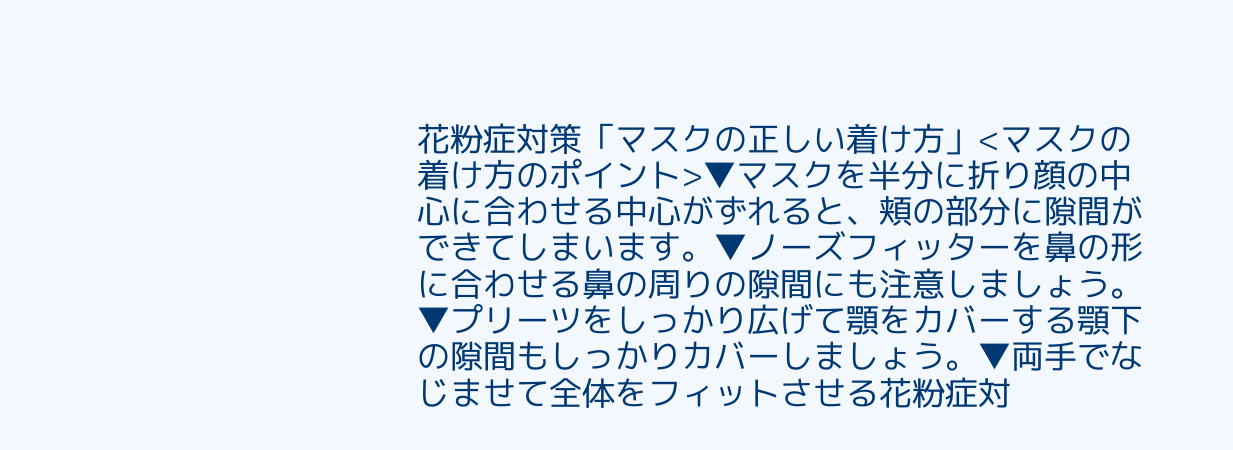花粉症対策「マスクの正しい着け方」<マスクの着け方のポイント>▼マスクを半分に折り顔の中心に合わせる中心がずれると、頬の部分に隙間ができてしまいます。▼ノーズフィッターを鼻の形に合わせる鼻の周りの隙間にも注意しましょう。▼プリーツをしっかり広げて顎をカバーする顎下の隙間もしっかりカバーしましょう。▼両手でなじませて全体をフィットさせる花粉症対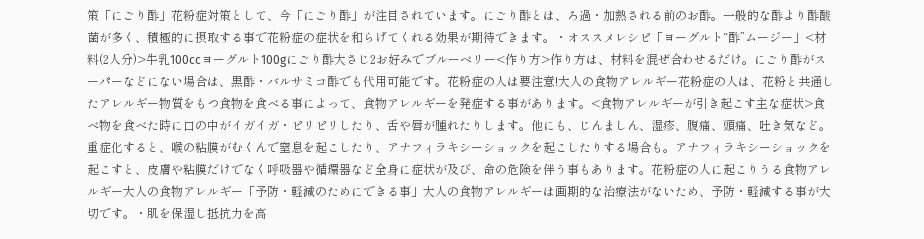策「にごり酢」花粉症対策として、今「にごり酢」が注目されています。にごり酢とは、ろ過・加熱される前のお酢。一般的な酢より酢酸菌が多く、積極的に摂取する事で花粉症の症状を和らげてくれる効果が期待できます。・オススメレシピ「ヨーグルト“酢”ムージー」<材料(2人分)>牛乳100ccヨーグルト100gにごり酢大さじ2お好みでブルーベリー<作り方>作り方は、材料を混ぜ合わせるだけ。にごり酢がスーパーなどにない場合は、黒酢・バルサミコ酢でも代用可能です。花粉症の人は要注意!大人の食物アレルギー花粉症の人は、花粉と共通したアレルギー物質をもつ食物を食べる事によって、食物アレルギーを発症する事があります。<食物アレルギーが引き起こす主な症状>食べ物を食べた時に口の中がイガイガ・ピリピリしたり、舌や唇が腫れたりします。他にも、じんましん、湿疹、腹痛、頭痛、吐き気など。重症化すると、喉の粘膜がむくんで窒息を起こしたり、アナフィラキシーショックを起こしたりする場合も。アナフィラキシーショックを起こすと、皮膚や粘膜だけでなく呼吸器や循環器など全身に症状が及び、命の危険を伴う事もあります。花粉症の人に起こりうる食物アレルギー大人の食物アレルギー「予防・軽減のためにできる事」大人の食物アレルギーは画期的な治療法がないため、予防・軽減する事が大切です。・肌を保湿し抵抗力を高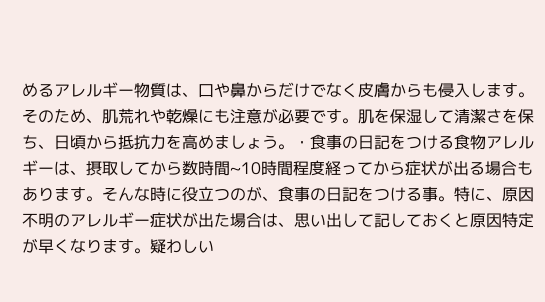めるアレルギー物質は、口や鼻からだけでなく皮膚からも侵入します。そのため、肌荒れや乾燥にも注意が必要です。肌を保湿して清潔さを保ち、日頃から抵抗力を高めましょう。・食事の日記をつける食物アレルギーは、摂取してから数時間~10時間程度経ってから症状が出る場合もあります。そんな時に役立つのが、食事の日記をつける事。特に、原因不明のアレルギー症状が出た場合は、思い出して記しておくと原因特定が早くなります。疑わしい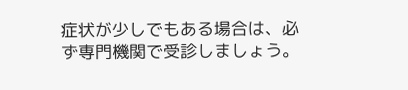症状が少しでもある場合は、必ず専門機関で受診しましょう。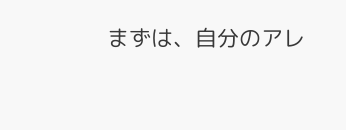まずは、自分のアレ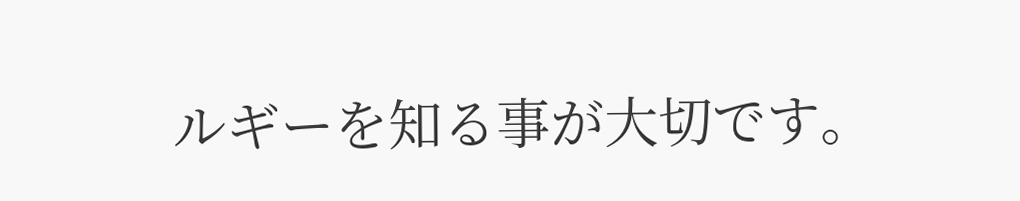ルギーを知る事が大切です。